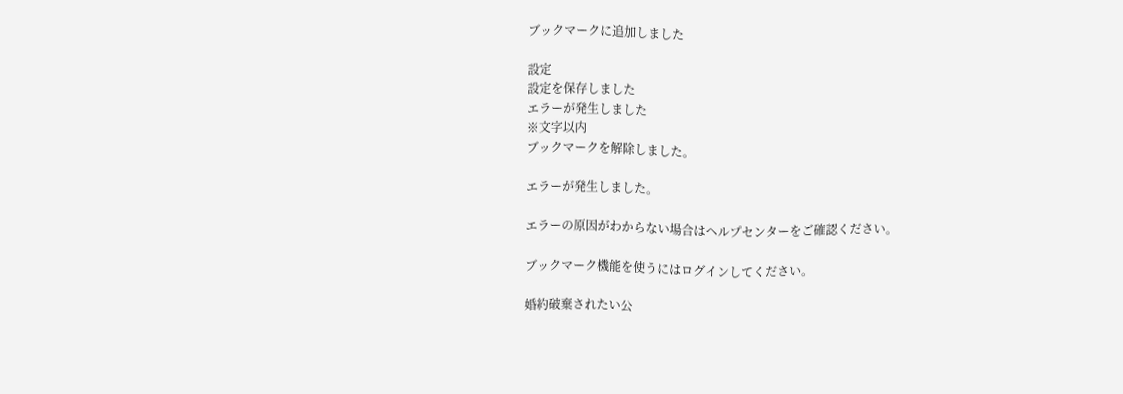ブックマークに追加しました

設定
設定を保存しました
エラーが発生しました
※文字以内
ブックマークを解除しました。

エラーが発生しました。

エラーの原因がわからない場合はヘルプセンターをご確認ください。

ブックマーク機能を使うにはログインしてください。

婚約破棄されたい公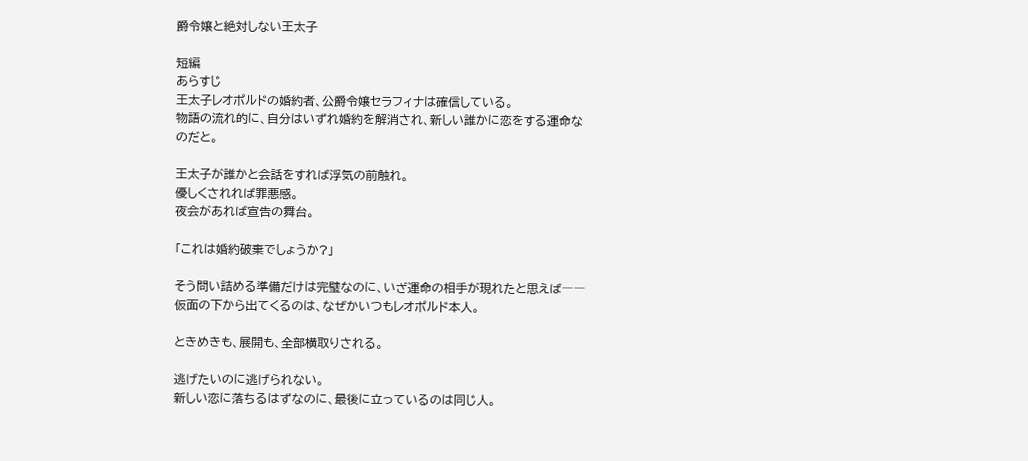爵令嬢と絶対しない王太子

短編
あらすじ
王太子レオポルドの婚約者、公爵令嬢セラフィナは確信している。
物語の流れ的に、自分はいずれ婚約を解消され、新しい誰かに恋をする運命なのだと。

王太子が誰かと会話をすれば浮気の前触れ。
優しくされれば罪悪感。
夜会があれば宣告の舞台。

「これは婚約破棄でしょうか?」

そう問い詰める準備だけは完璧なのに、いざ運命の相手が現れたと思えば――仮面の下から出てくるのは、なぜかいつもレオポルド本人。

ときめきも、展開も、全部横取りされる。

逃げたいのに逃げられない。
新しい恋に落ちるはずなのに、最後に立っているのは同じ人。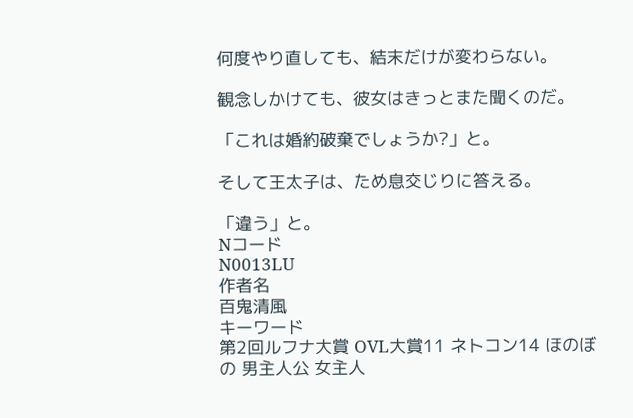何度やり直しても、結末だけが変わらない。

観念しかけても、彼女はきっとまた聞くのだ。

「これは婚約破棄でしょうか?」と。

そして王太子は、ため息交じりに答える。

「違う」と。
Nコード
N0013LU
作者名
百鬼清風
キーワード
第2回ルフナ大賞 OVL大賞11 ネトコン14 ほのぼの 男主人公 女主人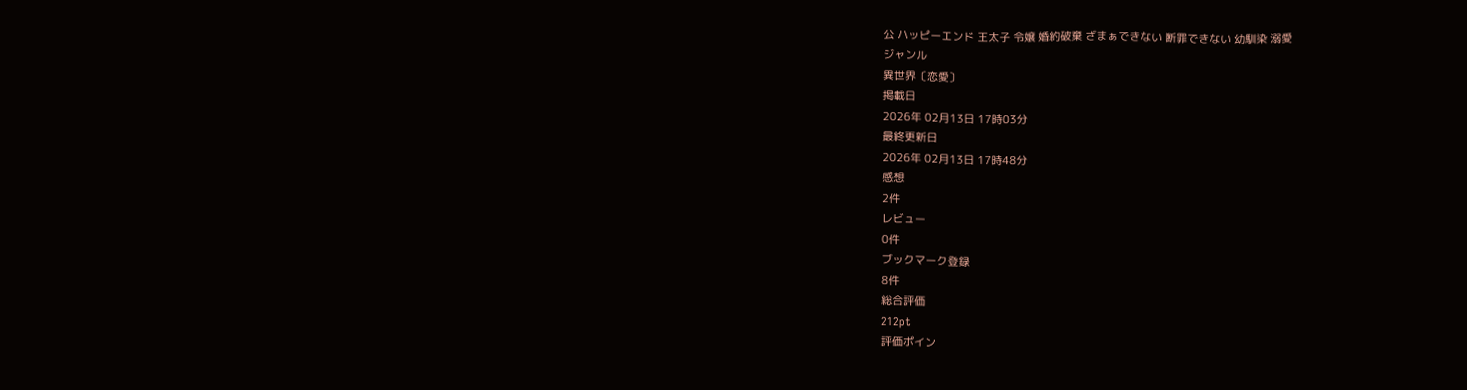公 ハッピーエンド 王太子 令嬢 婚約破棄 ざまぁできない 断罪できない 幼馴染 溺愛
ジャンル
異世界〔恋愛〕
掲載日
2026年 02月13日 17時03分
最終更新日
2026年 02月13日 17時48分
感想
2件
レビュー
0件
ブックマーク登録
8件
総合評価
212pt
評価ポイン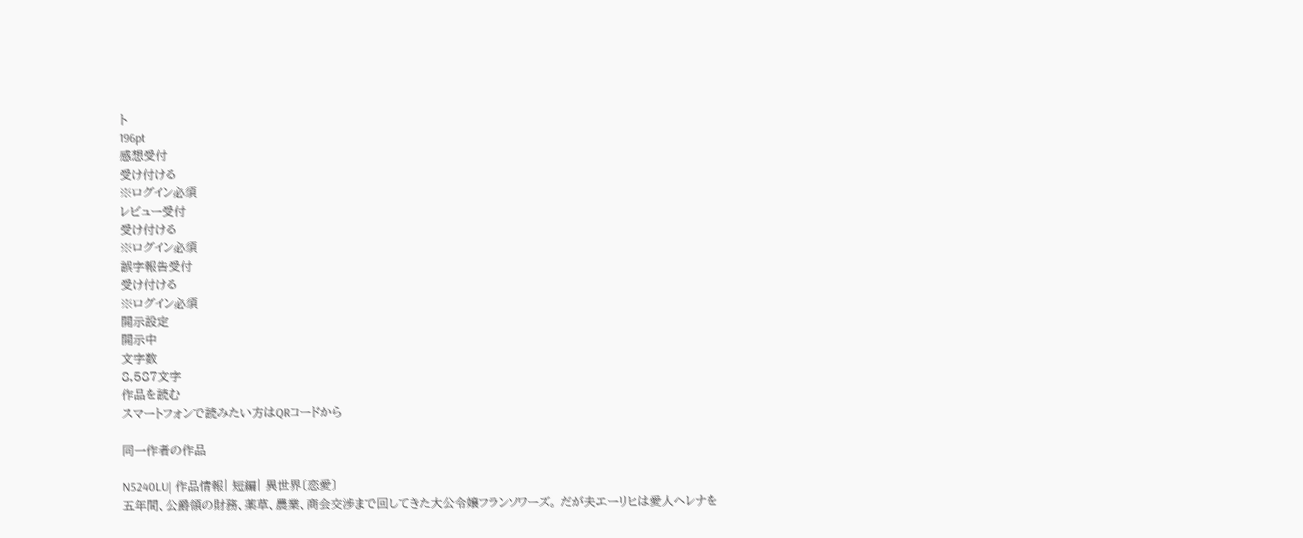ト
196pt
感想受付
受け付ける
※ログイン必須
レビュー受付
受け付ける
※ログイン必須
誤字報告受付
受け付ける
※ログイン必須
開示設定
開示中
文字数
8,587文字
作品を読む
スマートフォンで読みたい方はQRコードから

同一作者の作品

N5240LU| 作品情報| 短編| 異世界〔恋愛〕
五年間、公爵領の財務、薬草、農業、商会交渉まで回してきた大公令嬢フランソワーズ。 だが夫エーリヒは愛人ヘレナを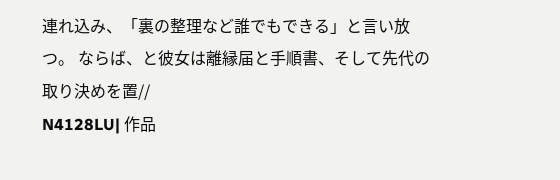連れ込み、「裏の整理など誰でもできる」と言い放つ。 ならば、と彼女は離縁届と手順書、そして先代の取り決めを置//
N4128LU| 作品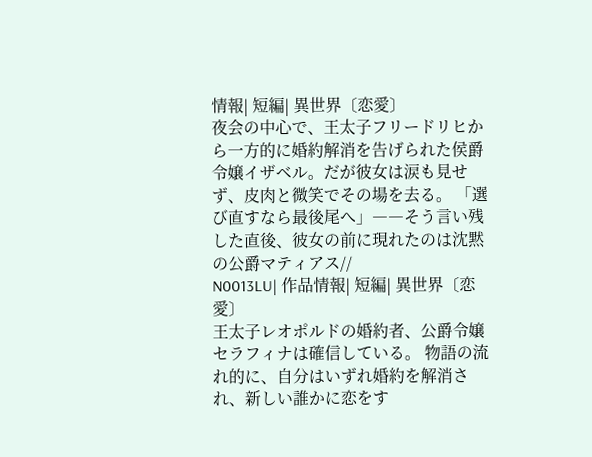情報| 短編| 異世界〔恋愛〕
夜会の中心で、王太子フリードリヒから一方的に婚約解消を告げられた侯爵令嬢イザベル。だが彼女は涙も見せず、皮肉と微笑でその場を去る。 「選び直すなら最後尾へ」――そう言い残した直後、彼女の前に現れたのは沈黙の公爵マティアス//
N0013LU| 作品情報| 短編| 異世界〔恋愛〕
王太子レオポルドの婚約者、公爵令嬢セラフィナは確信している。 物語の流れ的に、自分はいずれ婚約を解消され、新しい誰かに恋をす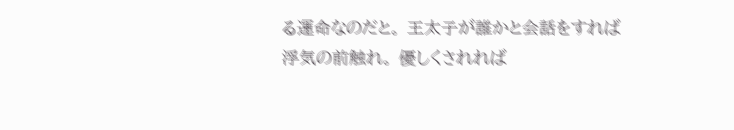る運命なのだと。 王太子が誰かと会話をすれば浮気の前触れ。 優しくされれば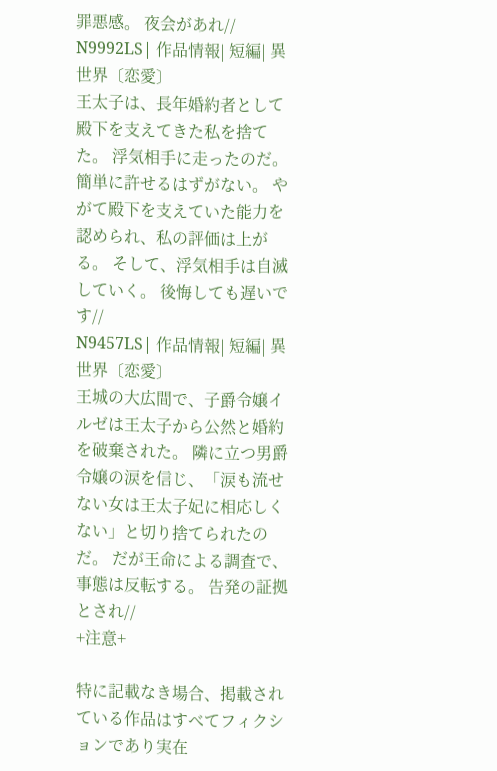罪悪感。 夜会があれ//
N9992LS| 作品情報| 短編| 異世界〔恋愛〕
王太子は、長年婚約者として殿下を支えてきた私を捨てた。 浮気相手に走ったのだ。 簡単に許せるはずがない。 やがて殿下を支えていた能力を認められ、私の評価は上がる。 そして、浮気相手は自滅していく。 後悔しても遅いです//
N9457LS| 作品情報| 短編| 異世界〔恋愛〕
王城の大広間で、子爵令嬢イルゼは王太子から公然と婚約を破棄された。 隣に立つ男爵令嬢の涙を信じ、「涙も流せない女は王太子妃に相応しくない」と切り捨てられたのだ。 だが王命による調査で、事態は反転する。 告発の証拠とされ//
+注意+

特に記載なき場合、掲載されている作品はすべてフィクションであり実在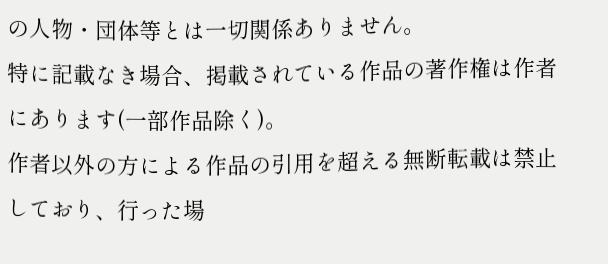の人物・団体等とは一切関係ありません。
特に記載なき場合、掲載されている作品の著作権は作者にあります(一部作品除く)。
作者以外の方による作品の引用を超える無断転載は禁止しており、行った場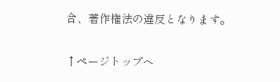合、著作権法の違反となります。

↑ページトップへ